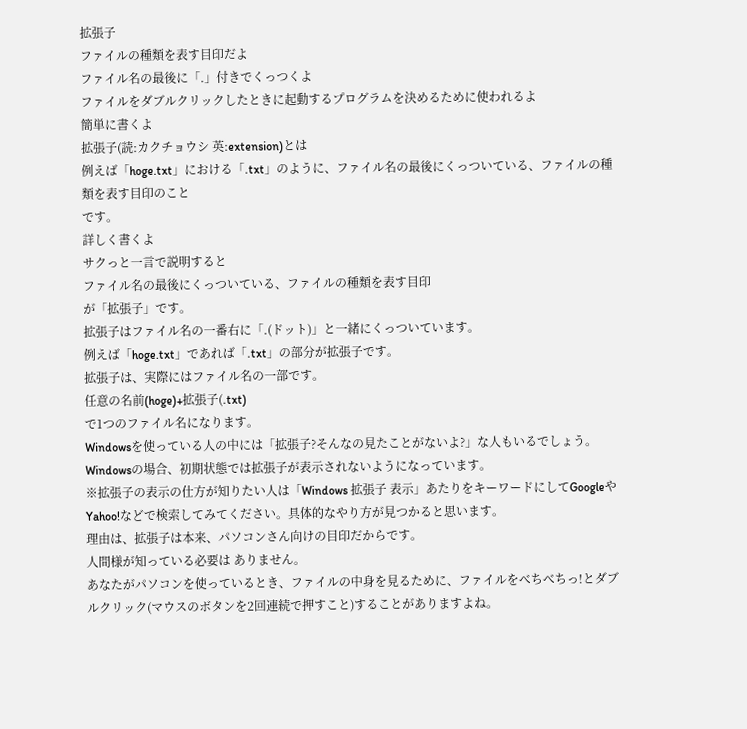拡張子
ファイルの種類を表す目印だよ
ファイル名の最後に「.」付きでくっつくよ
ファイルをダブルクリックしたときに起動するプログラムを決めるために使われるよ
簡単に書くよ
拡張子(読:カクチョウシ 英:extension)とは
例えば「hoge.txt」における「.txt」のように、ファイル名の最後にくっついている、ファイルの種類を表す目印のこと
です。
詳しく書くよ
サクっと一言で説明すると
ファイル名の最後にくっついている、ファイルの種類を表す目印
が「拡張子」です。
拡張子はファイル名の一番右に「.(ドット)」と一緒にくっついています。
例えば「hoge.txt」であれば「.txt」の部分が拡張子です。
拡張子は、実際にはファイル名の一部です。
任意の名前(hoge)+拡張子(.txt)
で1つのファイル名になります。
Windowsを使っている人の中には「拡張子?そんなの見たことがないよ?」な人もいるでしょう。
Windowsの場合、初期状態では拡張子が表示されないようになっています。
※拡張子の表示の仕方が知りたい人は「Windows 拡張子 表示」あたりをキーワードにしてGoogleやYahoo!などで検索してみてください。具体的なやり方が見つかると思います。
理由は、拡張子は本来、パソコンさん向けの目印だからです。
人間様が知っている必要は ありません。
あなたがパソコンを使っているとき、ファイルの中身を見るために、ファイルをべちべちっ!とダブルクリック(マウスのボタンを2回連続で押すこと)することがありますよね。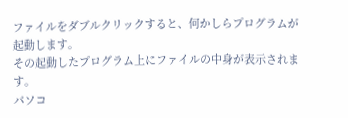ファイルをダブルクリックすると、何かしらプログラムが起動します。
その起動したプログラム上にファイルの中身が表示されます。
パソコ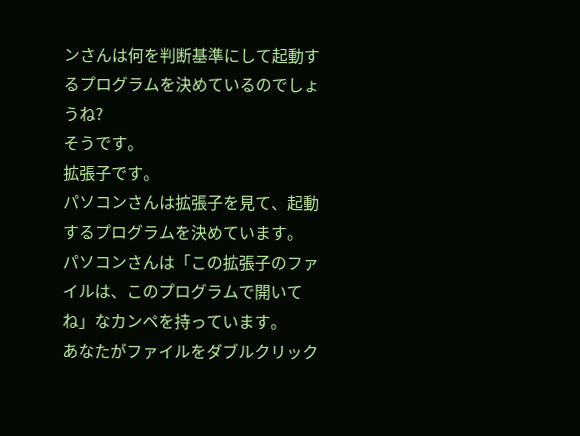ンさんは何を判断基準にして起動するプログラムを決めているのでしょうね?
そうです。
拡張子です。
パソコンさんは拡張子を見て、起動するプログラムを決めています。
パソコンさんは「この拡張子のファイルは、このプログラムで開いてね」なカンペを持っています。
あなたがファイルをダブルクリック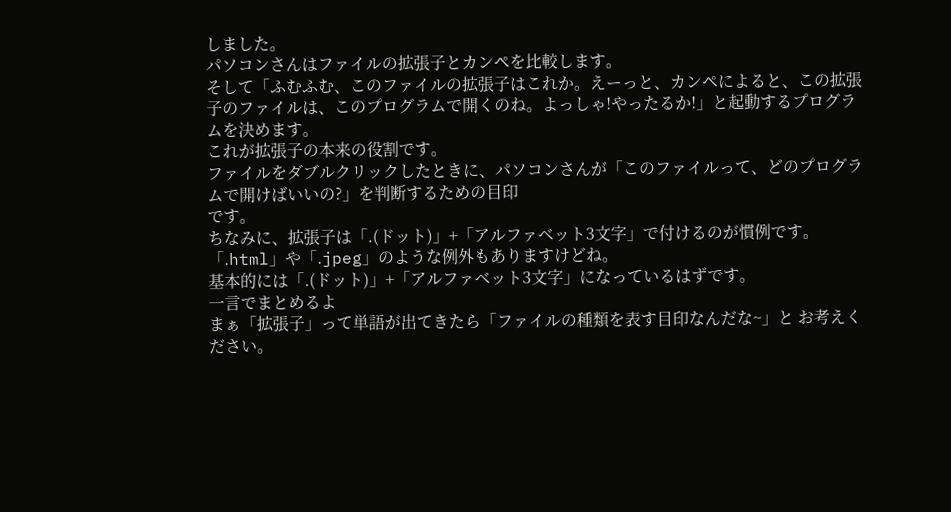しました。
パソコンさんはファイルの拡張子とカンペを比較します。
そして「ふむふむ、このファイルの拡張子はこれか。えーっと、カンペによると、この拡張子のファイルは、このプログラムで開くのね。よっしゃ!やったるか!」と起動するプログラムを決めます。
これが拡張子の本来の役割です。
ファイルをダブルクリックしたときに、パソコンさんが「このファイルって、どのプログラムで開けばいいの?」を判断するための目印
です。
ちなみに、拡張子は「.(ドット)」+「アルファベット3文字」で付けるのが慣例です。
「.html」や「.jpeg」のような例外もありますけどね。
基本的には「.(ドット)」+「アルファベット3文字」になっているはずです。
一言でまとめるよ
まぁ「拡張子」って単語が出てきたら「ファイルの種類を表す目印なんだな~」と お考えください。